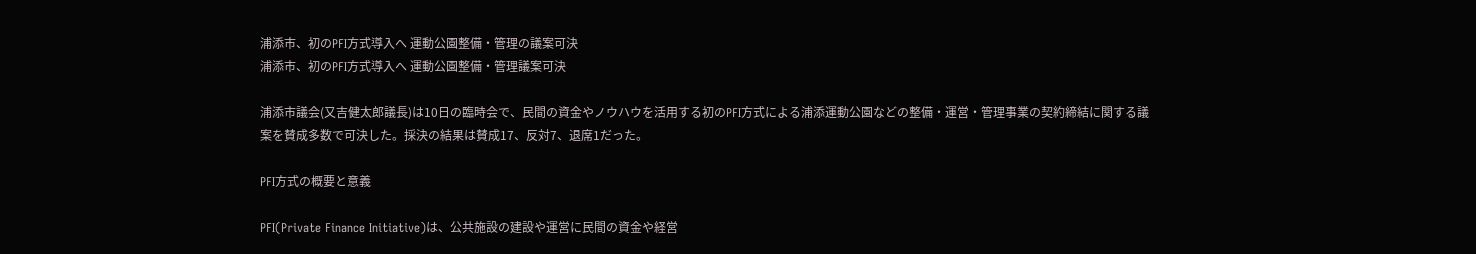浦添市、初のPFI方式導入へ 運動公園整備・管理の議案可決
浦添市、初のPFI方式導入へ 運動公園整備・管理議案可決

浦添市議会(又吉健太郎議長)は10日の臨時会で、民間の資金やノウハウを活用する初のPFI方式による浦添運動公園などの整備・運営・管理事業の契約締結に関する議案を賛成多数で可決した。採決の結果は賛成17、反対7、退席1だった。

PFI方式の概要と意義

PFI(Private Finance Initiative)は、公共施設の建設や運営に民間の資金や経営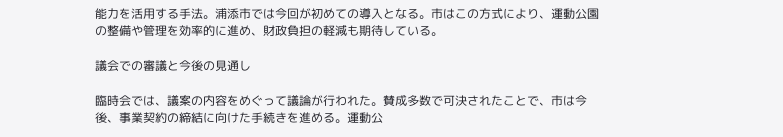能力を活用する手法。浦添市では今回が初めての導入となる。市はこの方式により、運動公園の整備や管理を効率的に進め、財政負担の軽減も期待している。

議会での審議と今後の見通し

臨時会では、議案の内容をめぐって議論が行われた。賛成多数で可決されたことで、市は今後、事業契約の締結に向けた手続きを進める。運動公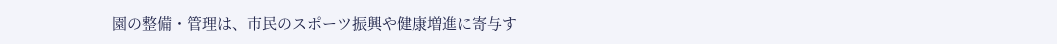園の整備・管理は、市民のスポーツ振興や健康増進に寄与す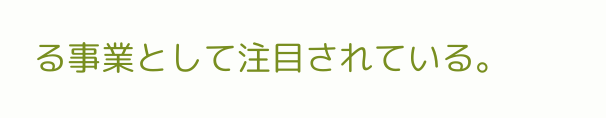る事業として注目されている。